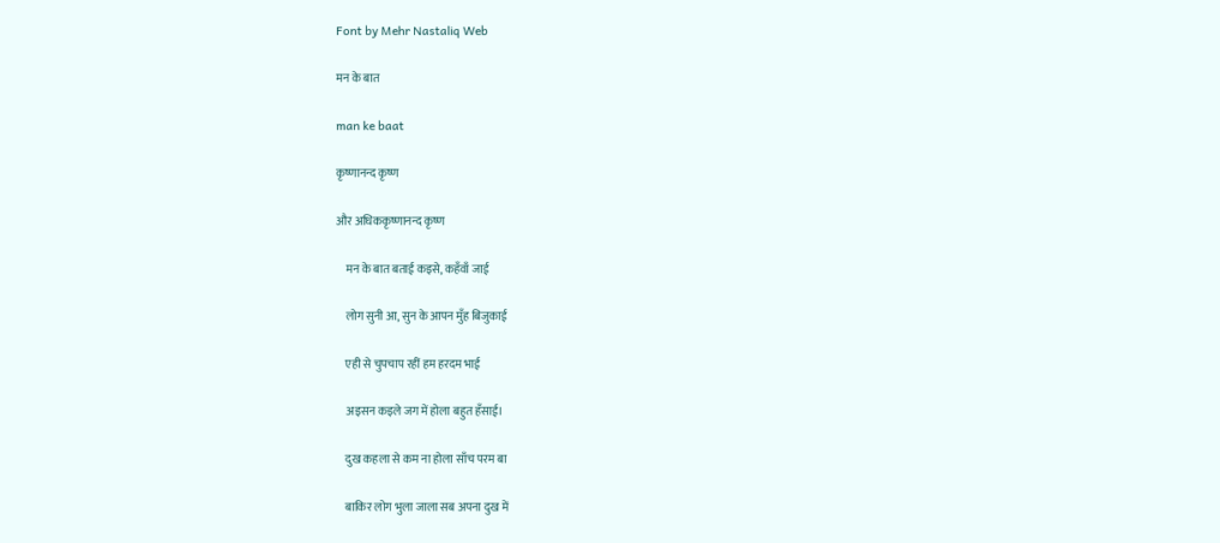Font by Mehr Nastaliq Web

मन के बात

man ke baat

कृष्णानन्द कृष्ण

और अधिककृष्णानन्द कृष्ण

    मन के बात बताई कइसे, कहँवाँ जाई

    लोग सुनी आ, सुन के आपन मुँह बिजुकाई

    एही से चुपचाप रहीं हम हरदम भाई

    अइसन कइले जग में होला बहुत हँसाई।

    दुख कहला से कम ना होला साँच परम बा

    बाकिर लोग भुला जाला सब अपना दुख में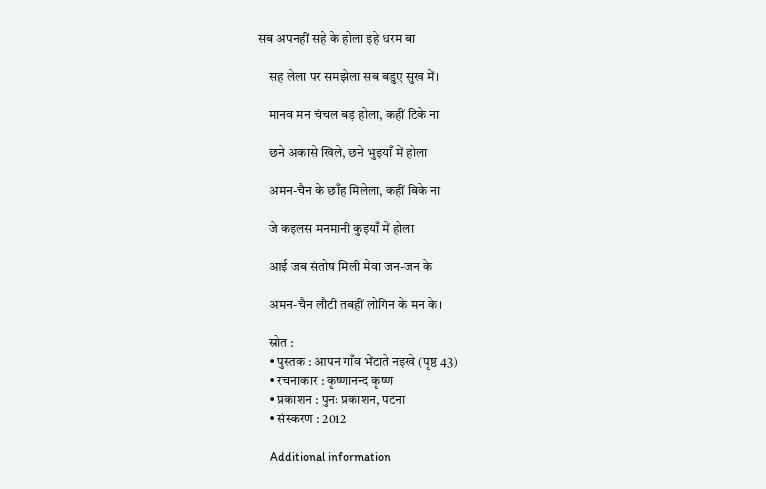सब अपनहीं सहे के होला इहे धरम बा

    सह लेला पर समझेला सब बडुए सुख में।

    मानव मन चंचल बड़ होला, कहीं टिके ना

    छने अकासे खिले, छने भुइयाँ में होला

    अमन-चैन के छाँह मिलेला, कहीं बिके ना

    जे कइलस मनमानी कुइयाँ में होला

    आई जब संतोष मिली मेवा जन-जन के

    अमन-चैन लौटी तबहीं लोगिन के मन के।

    स्रोत :
    • पुस्तक : आपन गाँव भेंटाते नइखे (पृष्ठ 43)
    • रचनाकार : कृष्णानन्द कृष्ण
    • प्रकाशन : पुनः प्रकाशन, पटना
    • संस्करण : 2012

    Additional information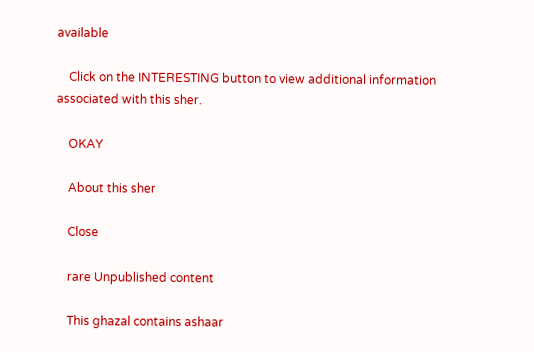available

    Click on the INTERESTING button to view additional information associated with this sher.

    OKAY

    About this sher

    Close

    rare Unpublished content

    This ghazal contains ashaar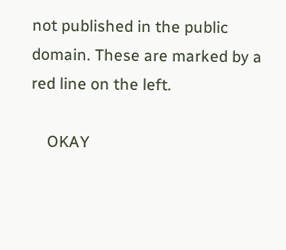not published in the public domain. These are marked by a red line on the left.

    OKAY